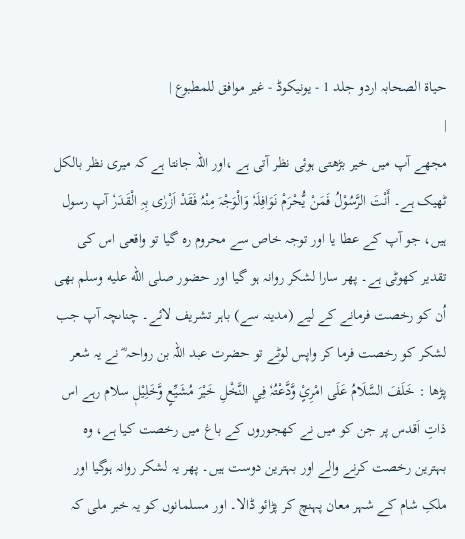حیاۃ الصحابہ اردو جلد 1 - یونیکوڈ - غیر موافق للمطبوع |
|
مجھے آپ میں خیر بڑھتی ہوئی نظر آتی ہے ،اور اللہ جانتا ہے کہ میری نظر بالکل ٹھیک ہے۔ أَنْتَ الرَّسُوْلُ فَمَنْ یُّحْرَمْ نَوَافِلَہٗ وَالْوَجْہَ مِنْہُ فَقَدْ اَزْرٰی بِہِ الْقَدَرٗ آپ رسول ہیں، جو آپ کے عطا یا اور توجہ خاص سے محروم رہ گیا تو واقعی اس کی تقدیر کھوٹی ہے۔ پھر سارا لشکر روانہ ہو گیا اور حضور صلى الله عليه وسلم بھی اُن کو رخصت فرمانے کے لیے (مدینہ سے) باہر تشریف لائے۔ چناںچہ آپ جب لشکر کو رخصت فرما کر واپس لوٹے تو حضرت عبد اللہ بن رواحہ ؓ نے یہ شعر پڑھا : خَلَفَ السَّلَامُ عَلَی امْرِیٍٔ وَّدَّعْتُہٗ فِي النَّخْلِ خَیْرَ مُشَیِّعٍ وَّخَلِیْلٖ سلام رہے اس ذاتِ اَقدس پر جن کو میں نے کھجوروں کے باغ میں رخصت کیا ہے، وہ بہترین رخصت کرنے والے اور بہترین دوست ہیں۔ پھر یہ لشکر روانہ ہوگیا اور ملکِ شام کے شہر معان پہنچ کر پڑائو ڈالا۔ اور مسلمانوں کو یہ خبر ملی کہ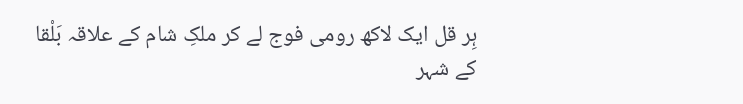ہِر قل ایک لاکھ رومی فوج لے کر ملکِ شام کے علاقہ بَلْقا کے شہر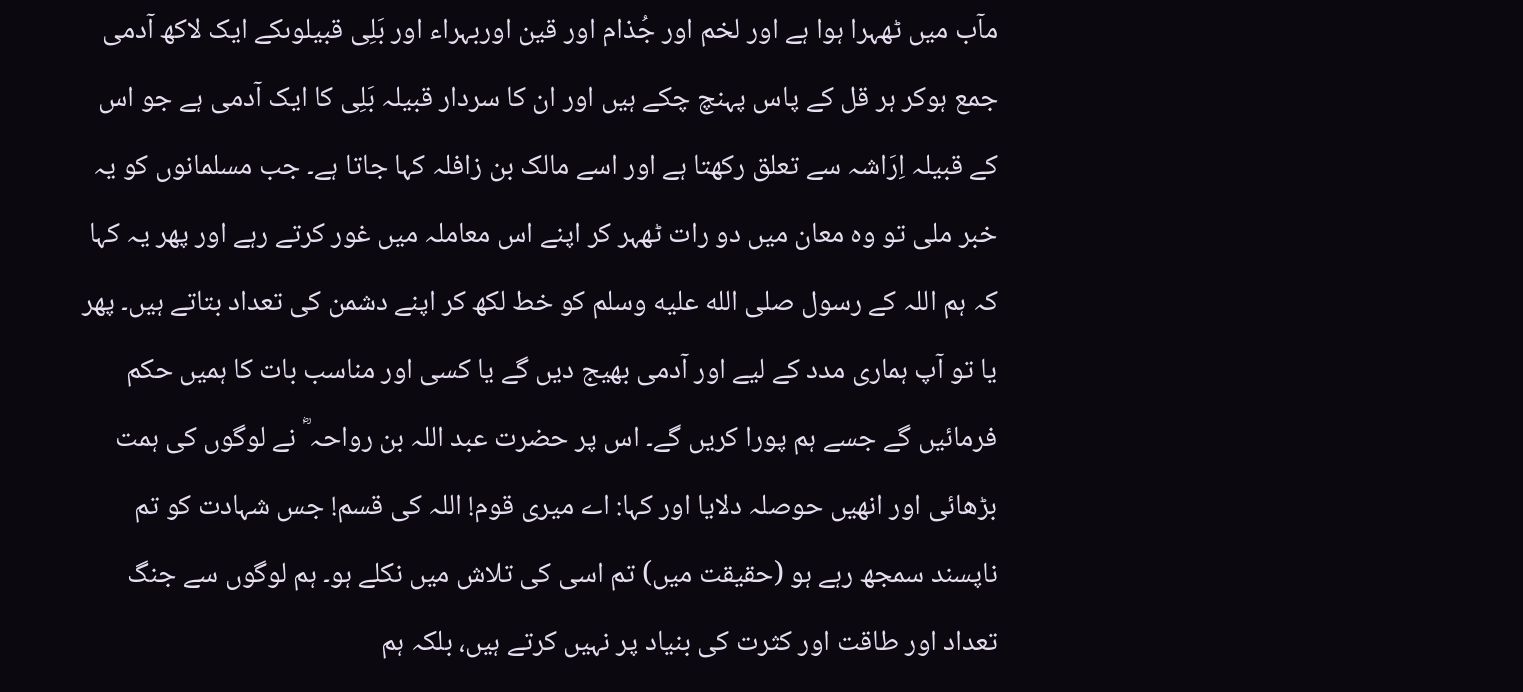مآب میں ٹھہرا ہوا ہے اور لخم اور جُذام اور قین اوربہراء اور بَلِی قبیلوںکے ایک لاکھ آدمی جمع ہوکر ہر قل کے پاس پہنچ چکے ہیں اور ان کا سردار قبیلہ بَلِی کا ایک آدمی ہے جو اس کے قبیلہ اِرَاشہ سے تعلق رکھتا ہے اور اسے مالک بن زافلہ کہا جاتا ہے۔ جب مسلمانوں کو یہ خبر ملی تو وہ معان میں دو رات ٹھہر کر اپنے اس معاملہ میں غور کرتے رہے اور پھر یہ کہا کہ ہم اللہ کے رسول صلى الله عليه وسلم کو خط لکھ کر اپنے دشمن کی تعداد بتاتے ہیں۔ پھر یا تو آپ ہماری مدد کے لیے اور آدمی بھیج دیں گے یا کسی اور مناسب بات کا ہمیں حکم فرمائیں گے جسے ہم پورا کریں گے۔ اس پر حضرت عبد اللہ بن رواحہ ؓ نے لوگوں کی ہمت بڑھائی اور انھیں حوصلہ دلایا اور کہا: اے میری قوم! اللہ کی قسم! جس شہادت کو تم ناپسند سمجھ رہے ہو (حقیقت میں) تم اسی کی تلاش میں نکلے ہو۔ ہم لوگوں سے جنگ تعداد اور طاقت اور کثرت کی بنیاد پر نہیں کرتے ہیں، بلکہ ہم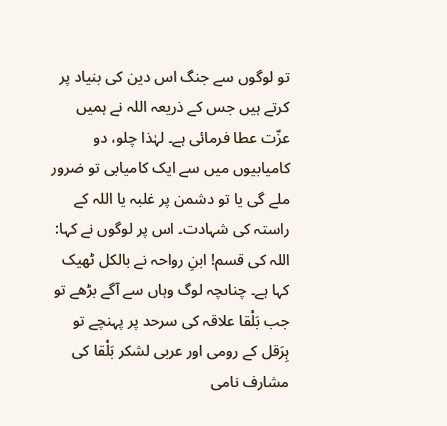تو لوگوں سے جنگ اس دین کی بنیاد پر کرتے ہیں جس کے ذریعہ اللہ نے ہمیں عزّت عطا فرمائی ہے۔ لہٰذا چلو، دو کامیابیوں میں سے ایک کامیابی تو ضرور ملے گی یا تو دشمن پر غلبہ یا اللہ کے راستہ کی شہادت۔ اس پر لوگوں نے کہا: اللہ کی قسم! ابنِ رواحہ نے بالکل ٹھیک کہا ہے۔ چناںچہ لوگ وہاں سے آگے بڑھے تو جب بَلْقا علاقہ کی سرحد پر پہنچے تو ہِرَقل کے رومی اور عربی لشکر بَلْقا کی مشارف نامی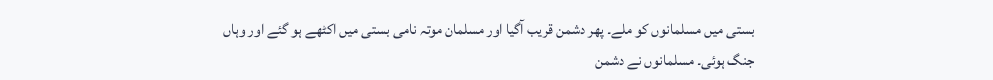بستی میں مسلمانوں کو ملے۔ پھر دشمن قریب آگیا اور مسلمان موتہ نامی بستی میں اکٹھے ہو گئے اور وہاں جنگ ہوئی۔ مسلمانوں نے دشمن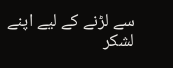سے لڑنے کے لیے اپنے لشکر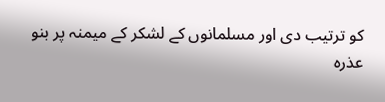کو ترتیب دی اور مسلمانوں کے لشکر کے میمنہ پر بنو عذرہ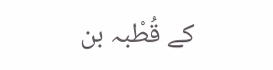کے قُطْبہ بن